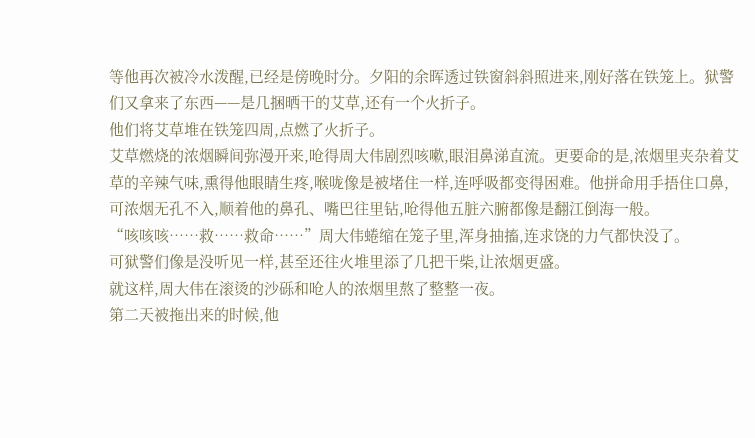等他再次被冷水泼醒,已经是傍晚时分。夕阳的余晖透过铁窗斜斜照进来,刚好落在铁笼上。狱警们又拿来了东西——是几捆晒干的艾草,还有一个火折子。
他们将艾草堆在铁笼四周,点燃了火折子。
艾草燃烧的浓烟瞬间弥漫开来,呛得周大伟剧烈咳嗽,眼泪鼻涕直流。更要命的是,浓烟里夹杂着艾草的辛辣气味,熏得他眼睛生疼,喉咙像是被堵住一样,连呼吸都变得困难。他拼命用手捂住口鼻,可浓烟无孔不入,顺着他的鼻孔、嘴巴往里钻,呛得他五脏六腑都像是翻江倒海一般。
“咳咳咳……救……救命……”周大伟蜷缩在笼子里,浑身抽搐,连求饶的力气都快没了。
可狱警们像是没听见一样,甚至还往火堆里添了几把干柴,让浓烟更盛。
就这样,周大伟在滚烫的沙砾和呛人的浓烟里熬了整整一夜。
第二天被拖出来的时候,他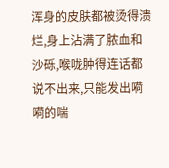浑身的皮肤都被烫得溃烂,身上沾满了脓血和沙砾,喉咙肿得连话都说不出来,只能发出嗬嗬的喘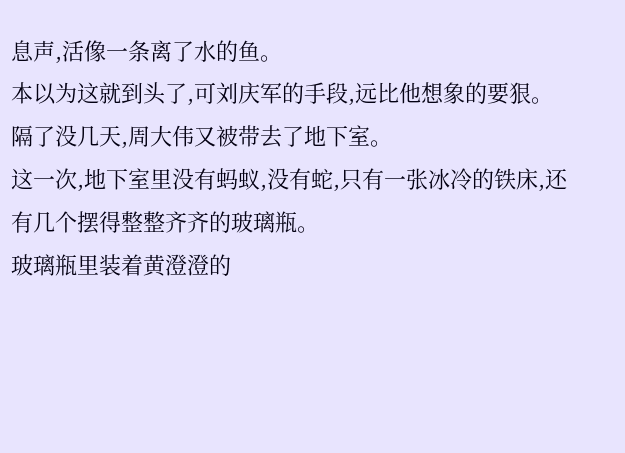息声,活像一条离了水的鱼。
本以为这就到头了,可刘庆军的手段,远比他想象的要狠。
隔了没几天,周大伟又被带去了地下室。
这一次,地下室里没有蚂蚁,没有蛇,只有一张冰冷的铁床,还有几个摆得整整齐齐的玻璃瓶。
玻璃瓶里装着黄澄澄的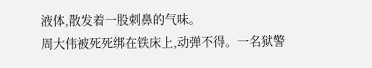液体,散发着一股刺鼻的气味。
周大伟被死死绑在铁床上,动弹不得。一名狱警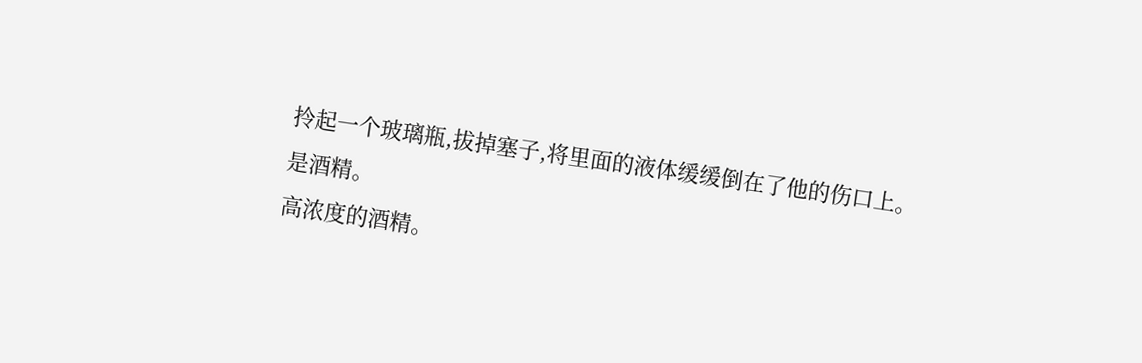拎起一个玻璃瓶,拔掉塞子,将里面的液体缓缓倒在了他的伤口上。
是酒精。
高浓度的酒精。